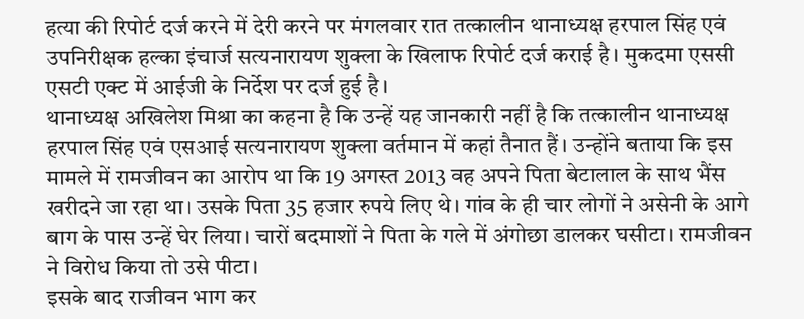हत्या की रिपोर्ट दर्ज करने में देरी करने पर मंगलवार रात तत्कालीन थानाध्यक्ष हरपाल सिंह एवं उपनिरीक्षक हल्का इंचार्ज सत्यनारायण शुक्ला के खिलाफ रिपोर्ट दर्ज कराई है। मुकदमा एससी एसटी एक्ट में आईजी के निर्देश पर दर्ज हुई है।
थानाध्यक्ष अखिलेश मिश्रा का कहना है कि उन्हें यह जानकारी नहीं है कि तत्कालीन थानाध्यक्ष हरपाल सिंह एवं एसआई सत्यनारायण शुक्ला वर्तमान में कहां तैनात हैं। उन्होंने बताया कि इस मामले में रामजीवन का आरोप था कि 19 अगस्त 2013 वह अपने पिता बेटालाल के साथ भैंस खरीदने जा रहा था। उसके पिता 35 हजार रुपये लिए थे। गांव के ही चार लोगों ने असेनी के आगे बाग के पास उन्हें घेर लिया। चारों बदमाशों ने पिता के गले में अंगोछा डालकर घसीटा। रामजीवन ने विरोध किया तो उसे पीटा।
इसके बाद राजीवन भाग कर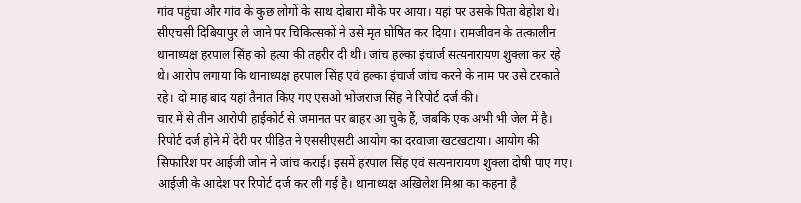गांव पहुंचा और गांव के कुछ लोगों के साथ दोबारा मौके पर आया। यहां पर उसके पिता बेहोश थे। सीएचसी दिबियापुर ले जाने पर चिकित्सकों ने उसे मृत घोषित कर दिया। रामजीवन के तत्कालीन थानाध्यक्ष हरपाल सिंह को हत्या की तहरीर दी थी। जांच हल्का इंचार्ज सत्यनारायण शुक्ला कर रहे थे। आरोप लगाया कि थानाध्यक्ष हरपाल सिंह एवं हल्का इंचार्ज जांच करने के नाम पर उसे टरकाते रहे। दो माह बाद यहां तैनात किए गए एसओ भोजराज सिंह ने रिपोर्ट दर्ज की।
चार में से तीन आरोपी हाईकोर्ट से जमानत पर बाहर आ चुके हैं, जबकि एक अभी भी जेल में है। रिपोर्ट दर्ज होने में देरी पर पीड़ित ने एससीएसटी आयोग का दरवाजा खटखटाया। आयोग की सिफारिश पर आईजी जोन ने जांच कराई। इसमें हरपाल सिंह एवं सत्यनारायण शुक्ला दोषी पाए गए। आईजी के आदेश पर रिपोर्ट दर्ज कर ली गई है। थानाध्यक्ष अखिलेश मिश्रा का कहना है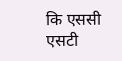कि एससी एसटी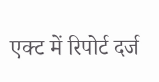एक्ट में रिपोर्ट दर्ज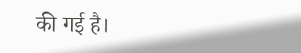की गई है।